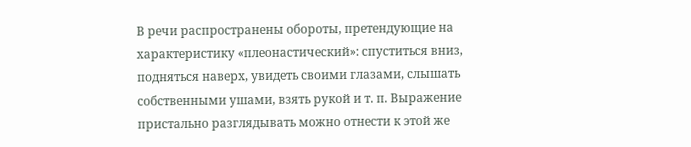В речи распространены обороты, претендующие на характеристику «плеонастический»: спуститься вниз, подняться наверх, увидеть своими глазами, слышать собственными ушами, взять рукой и т. п. Выражение пристально разглядывать можно отнести к этой же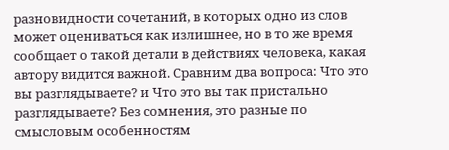разновидности сочетаний, в которых одно из слов может оцениваться как излишнее, но в то же время сообщает о такой детали в действиях человека, какая автору видится важной. Сравним два вопроса: Что это вы разглядываете? и Что это вы так пристально разглядываете? Без сомнения, это разные по смысловым особенностям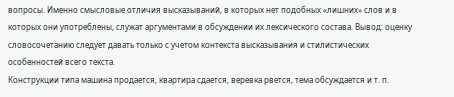вопросы. Именно смысловые отличия высказываний, в которых нет подобных «лишних» слов и в которых они употреблены, служат аргументами в обсуждении их лексического состава. Вывод: оценку словосочетанию следует давать только с учетом контекста высказывания и стилистических особенностей всего текста.
Конструкции типа машина продается, квартира сдается, веревка рвется, тема обсуждается и т. п.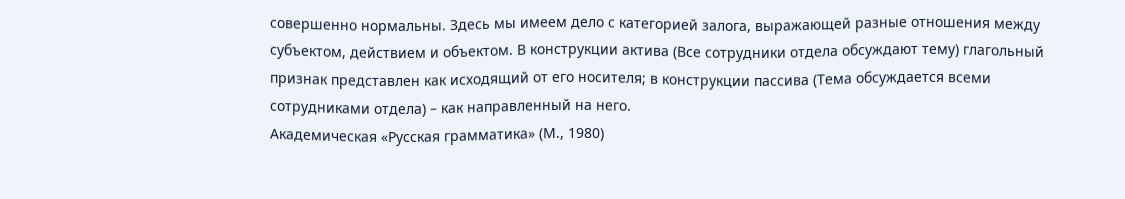совершенно нормальны. Здесь мы имеем дело с категорией залога, выражающей разные отношения между субъектом, действием и объектом. В конструкции актива (Все сотрудники отдела обсуждают тему) глагольный признак представлен как исходящий от его носителя; в конструкции пассива (Тема обсуждается всеми сотрудниками отдела) – как направленный на него.
Академическая «Русская грамматика» (М., 1980)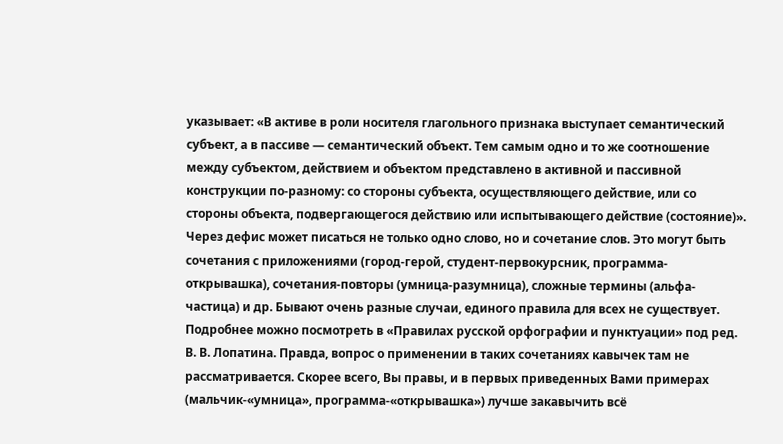указывает: «В активе в роли носителя глагольного признака выступает семантический субъект, а в пассиве — семантический объект. Тем самым одно и то же соотношение между субъектом, действием и объектом представлено в активной и пассивной конструкции по-разному: со стороны субъекта, осуществляющего действие, или со стороны объекта, подвергающегося действию или испытывающего действие (состояние)».
Через дефис может писаться не только одно слово, но и сочетание слов. Это могут быть сочетания с приложениями (город-герой, студент-первокурсник, программа-открывашка), сочетания-повторы (умница-разумница), сложные термины (альфа-частица) и др. Бывают очень разные случаи, единого правила для всех не существует. Подробнее можно посмотреть в «Правилах русской орфографии и пунктуации» под ред. В. В. Лопатина. Правда, вопрос о применении в таких сочетаниях кавычек там не рассматривается. Скорее всего, Вы правы, и в первых приведенных Вами примерах (мальчик-«умница», программа-«открывашка») лучше закавычить всё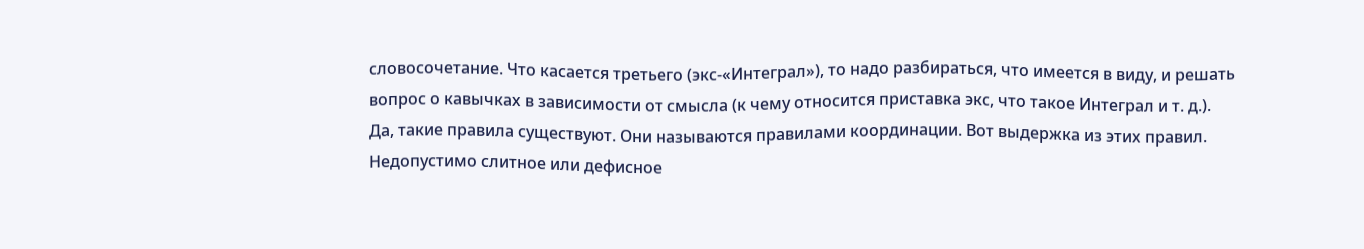словосочетание. Что касается третьего (экс-«Интеграл»), то надо разбираться, что имеется в виду, и решать вопрос о кавычках в зависимости от смысла (к чему относится приставка экс, что такое Интеграл и т. д.).
Да, такие правила существуют. Они называются правилами координации. Вот выдержка из этих правил.
Недопустимо слитное или дефисное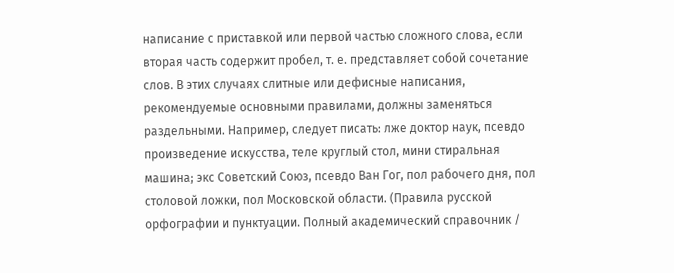написание с приставкой или первой частью сложного слова, если вторая часть содержит пробел, т. е. представляет собой сочетание слов. В этих случаях слитные или дефисные написания, рекомендуемые основными правилами, должны заменяться раздельными. Например, следует писать: лже доктор наук, псевдо произведение искусства, теле круглый стол, мини стиральная машина; экс Советский Союз, псевдо Ван Гог, пол рабочего дня, пол столовой ложки, пол Московской области. (Правила русской орфографии и пунктуации. Полный академический справочник /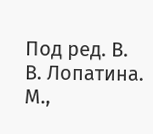Под ред. В. В. Лопатина. М.,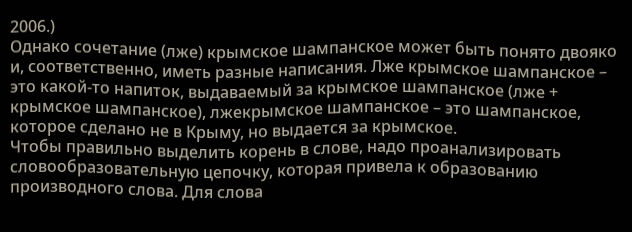2006.)
Однако сочетание (лже) крымское шампанское может быть понято двояко и, соответственно, иметь разные написания. Лже крымское шампанское – это какой-то напиток, выдаваемый за крымское шампанское (лже + крымское шампанское), лжекрымское шампанское – это шампанское, которое сделано не в Крыму, но выдается за крымское.
Чтобы правильно выделить корень в слове, надо проанализировать словообразовательную цепочку, которая привела к образованию производного слова. Для слова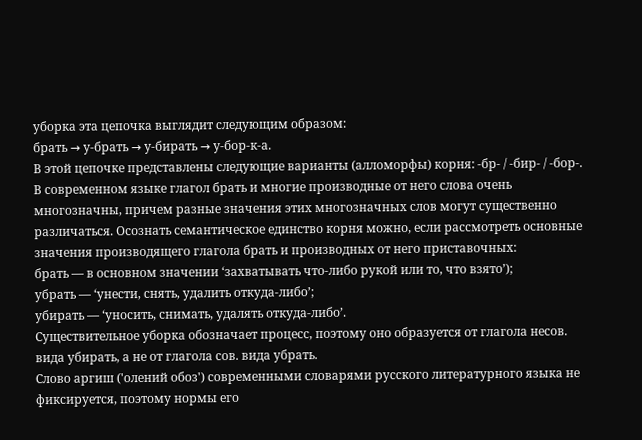уборка эта цепочка выглядит следующим образом:
брать → у-брать → у-бирать → у-бор-к-а.
В этой цепочке представлены следующие варианты (алломорфы) корня: -бр- / -бир- / -бор-.
В современном языке глагол брать и многие производные от него слова очень многозначны, причем разные значения этих многозначных слов могут существенно различаться. Осознать семантическое единство корня можно, если рассмотреть основные значения производящего глагола брать и производных от него приставочных:
брать — в основном значении ‘захватывать что-либо рукой или то, что взято’);
убрать — ‘унести, снять, удалить откуда-либо’;
убирать — ‘уносить, снимать, удалять откуда-либо’.
Существительное уборка обозначает процесс, поэтому оно образуется от глагола несов. вида убирать, а не от глагола сов. вида убрать.
Слово аргиш ('олений обоз') современными словарями русского литературного языка не фиксируется, поэтому нормы его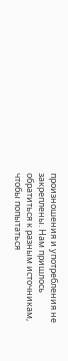произношения и употребления не закреплены. Нам пришлось обратиться к разным источникам, чтобы попытаться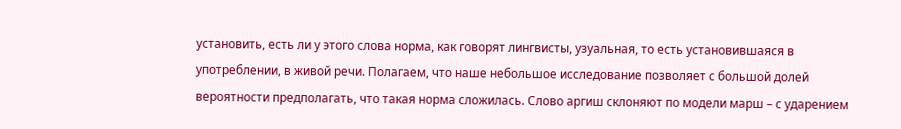установить, есть ли у этого слова норма, как говорят лингвисты, узуальная, то есть установившаяся в употреблении, в живой речи. Полагаем, что наше небольшое исследование позволяет с большой долей вероятности предполагать, что такая норма сложилась. Слово аргиш склоняют по модели марш – с ударением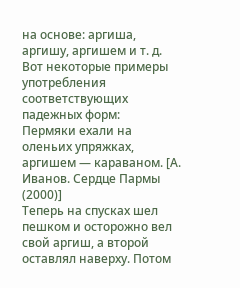на основе: аргиша, аргишу, аргишем и т. д. Вот некоторые примеры употребления соответствующих падежных форм:
Пермяки ехали на оленьих упряжках, аргишем ― караваном. [А. Иванов. Сердце Пармы (2000)]
Теперь на спусках шел пешком и осторожно вел свой аргиш, а второй оставлял наверху. Потом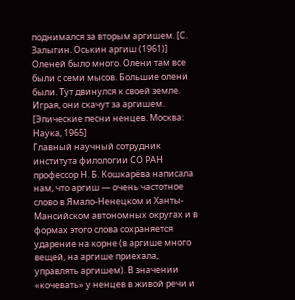поднимался за вторым аргишем. [С. Залыгин. Оськин аргиш (1961)]
Оленей было много. Олени там все были с семи мысов. Большие олени были. Тут двинулся к своей земле. Играя, они скачут за аргишем. [Эпические песни ненцев. Москва: Наука, 1965]
Главный научный сотрудник института филологии СО РАН профессор Н. Б. Кошкарёва написала нам, что аргиш — очень частотное слово в Ямало-Ненецком и Ханты-Мансийском автономных округах и в формах этого слова сохраняется ударение на корне (в аргише много вещей, на аргише приехала, управлять аргишем). В значении «кочевать» у ненцев в живой речи и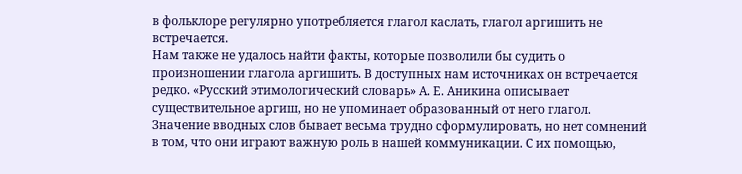в фольклоре регулярно употребляется глагол каслать, глагол аргишить не встречается.
Нам также не удалось найти факты, которые позволили бы судить о произношении глагола аргишить. В доступных нам источниках он встречается редко. «Русский этимологический словарь» А. Е. Аникина описывает существительное аргиш, но не упоминает образованный от него глагол.
Значение вводных слов бывает весьма трудно сформулировать, но нет сомнений в том, что они играют важную роль в нашей коммуникации. С их помощью,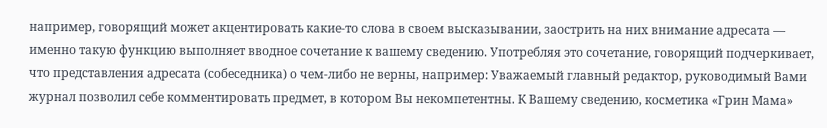например, говорящий может акцентировать какие-то слова в своем высказывании, заострить на них внимание адресата — именно такую функцию выполняет вводное сочетание к вашему сведению. Употребляя это сочетание, говорящий подчеркивает, что представления адресата (собеседника) о чем-либо не верны, например: Уважаемый главный редактор, руководимый Вами журнал позволил себе комментировать предмет, в котором Вы некомпетентны. К Вашему сведению, косметика «Грин Мама»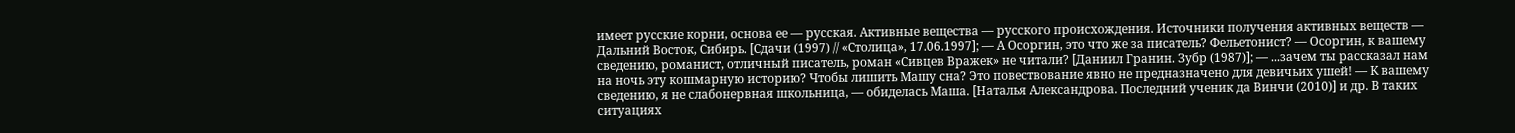имеет русские корни, основа ее — русская. Активные вещества — русского происхождения. Источники получения активных веществ — Дальний Восток, Сибирь. [Сдачи (1997) // «Столица», 17.06.1997]; — А Осоргин, это что же за писатель? Фельетонист? — Осоргин, к вашему сведению, романист, отличный писатель, роман «Сивцев Вражек» не читали? [Даниил Гранин. Зубр (1987)]; — ...зачем ты рассказал нам на ночь эту кошмарную историю? Чтобы лишить Машу сна? Это повествование явно не предназначено для девичьих ушей! — К вашему сведению, я не слабонервная школьница, — обиделась Маша. [Наталья Александрова. Последний ученик да Винчи (2010)] и др. В таких ситуациях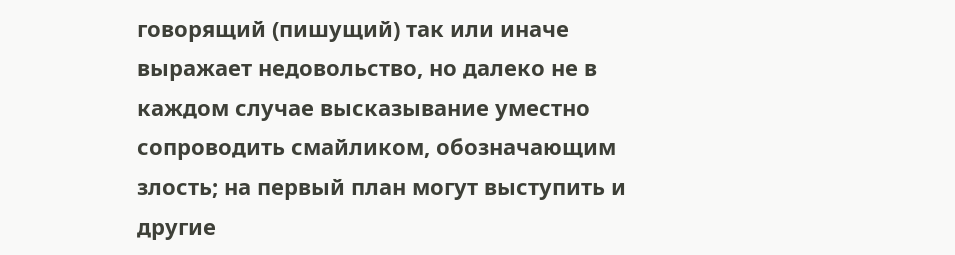говорящий (пишущий) так или иначе выражает недовольство, но далеко не в каждом случае высказывание уместно сопроводить смайликом, обозначающим злость; на первый план могут выступить и другие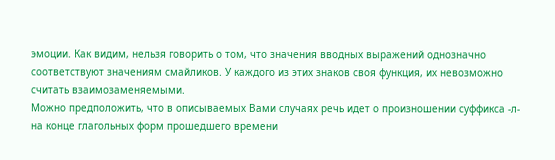эмоции. Как видим, нельзя говорить о том, что значения вводных выражений однозначно соответствуют значениям смайликов. У каждого из этих знаков своя функция, их невозможно считать взаимозаменяемыми.
Можно предположить, что в описываемых Вами случаях речь идет о произношении суффикса -л- на конце глагольных форм прошедшего времени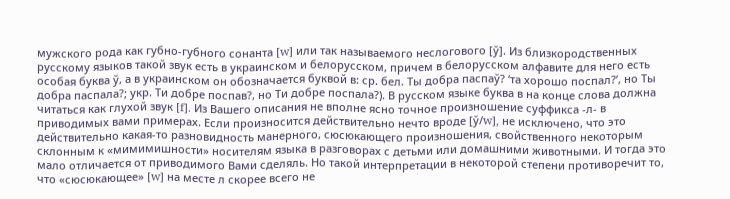мужского рода как губно-губного сонанта [w] или так называемого неслогового [ў]. Из близкородственных русскому языков такой звук есть в украинском и белорусском, причем в белорусском алфавите для него есть особая буква ў, а в украинском он обозначается буквой в: ср. бел. Ты добра паспаў? ‘та хорошо поспал?’, но Ты добра паспала?; укр. Ти добре поспав?, но Ти добре поспала?). В русском языке буква в на конце слова должна читаться как глухой звук [f]. Из Вашего описания не вполне ясно точное произношение суффикса -л- в приводимых вами примерах. Если произносится действительно нечто вроде [ў/w], не исключено, что это действительно какая-то разновидность манерного, сюсюкающего произношения, свойственного некоторым склонным к «мимимишности» носителям языка в разговорах с детьми или домашними животными. И тогда это мало отличается от приводимого Вами сделяль. Но такой интерпретации в некоторой степени противоречит то, что «сюсюкающее» [w] на месте л скорее всего не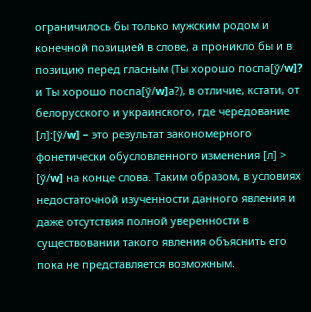ограничилось бы только мужским родом и конечной позицией в слове, а проникло бы и в позицию перед гласным (Ты хорошо поспа[ў/w]? и Ты хорошо поспа[ў/w]а?), в отличие, кстати, от белорусского и украинского, где чередование [л]:[ў/w] – это результат закономерного фонетически обусловленного изменения [л] > [ў/w] на конце слова. Таким образом, в условиях недостаточной изученности данного явления и даже отсутствия полной уверенности в существовании такого явления объяснить его пока не представляется возможным.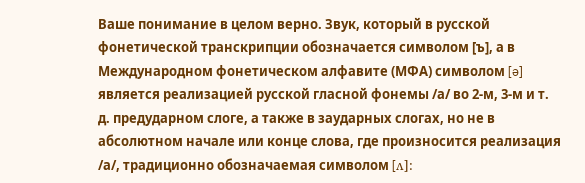Ваше понимание в целом верно. Звук, который в русской фонетической транскрипции обозначается символом [ъ], а в Международном фонетическом алфавите (МФА) символом [ə] является реализацией русской гласной фонемы /а/ во 2-м, 3-м и т. д. предударном слоге, а также в заударных слогах, но не в абсолютном начале или конце слова, где произносится реализация /а/, традиционно обозначаемая символом [ʌ]: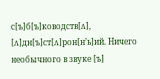с[ъ]б[ъ]ководств[ʌ], [ʌ]дн[ъ]ст[ʌ]рон[н’ь]ий. Ничего необычного в звуке [ъ]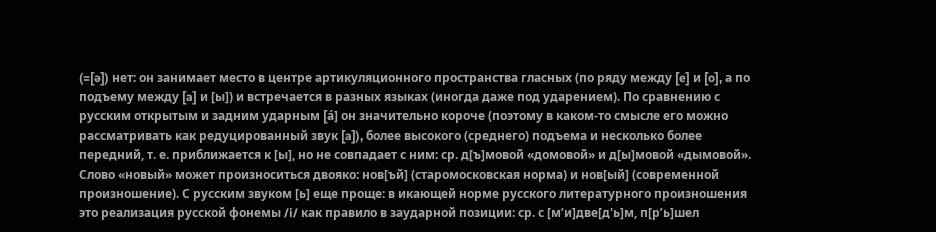(=[ə]) нет: он занимает место в центре артикуляционного пространства гласных (по ряду между [e] и [o], а по подъему между [a] и [ы]) и встречается в разных языках (иногда даже под ударением). По сравнению с русским открытым и задним ударным [á] он значительно короче (поэтому в каком-то смысле его можно рассматривать как редуцированный звук [a]), более высокого (среднего) подъема и несколько более передний, т. е. приближается к [ы], но не совпадает с ним: ср. д[ъ]мовой «домовой» и д[ы]мовой «дымовой». Слово «новый» может произноситься двояко: нов[ъй] (старомосковская норма) и нов[ый] (современной произношение). С русским звуком [ь] еще проще: в икающей норме русского литературного произношения это реализация русской фонемы /i/ как правило в заударной позиции: ср. с [м’и]две[д'ь]м, п[р’ь]шел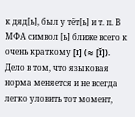к дяд[ь], был у тёт[ь] и т. п. В МФА символ [ь] ближе всего к очень краткому [ɪ] (≈ [ɪ̆]).
Дело в том, что языковая норма меняется и не всегда легко уловить тот момент,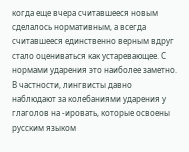когда еще вчера считавшееся новым сделалось нормативным, а всегда считавшееся единственно верным вдруг стало оцениваться как устаревающее. С нормами ударения это наиболее заметно.
В частности, лингвисты давно наблюдают за колебаниями ударения у глаголов на -ировать, которые освоены русским языком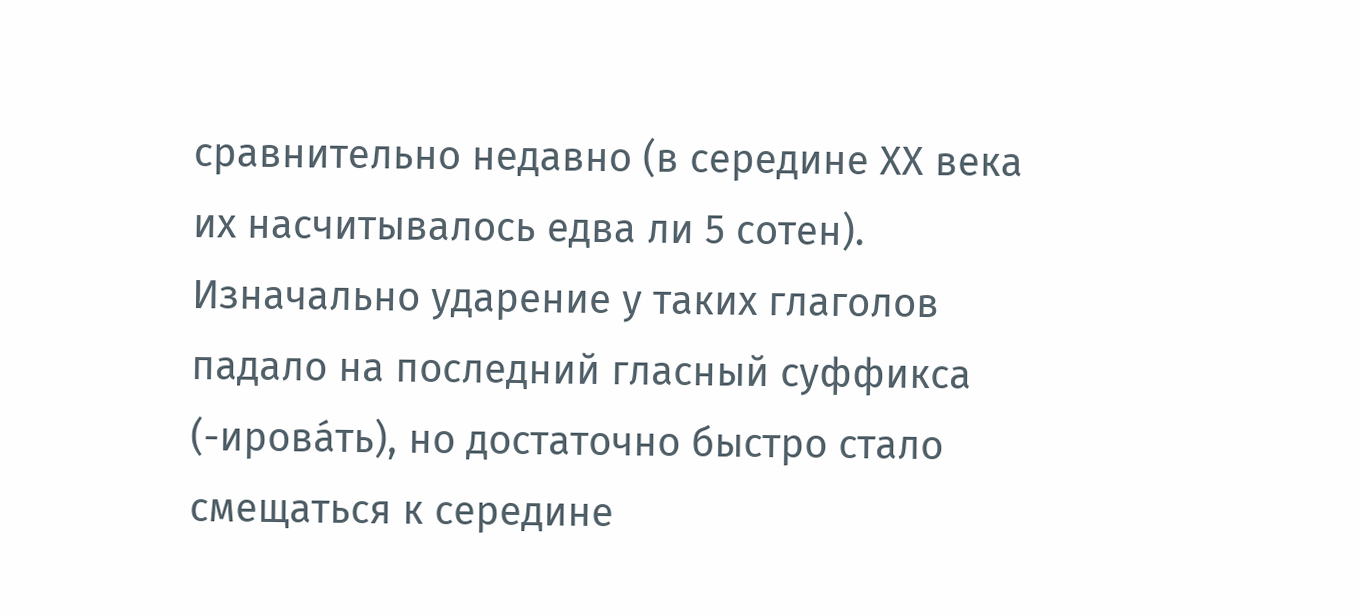сравнительно недавно (в середине ХХ века их насчитывалось едва ли 5 сотен). Изначально ударение у таких глаголов падало на последний гласный суффикса (-ирова́ть), но достаточно быстро стало смещаться к середине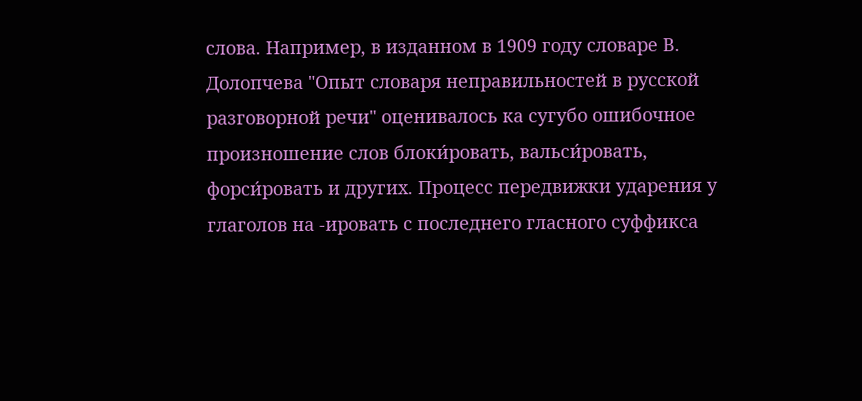слова. Например, в изданном в 1909 году словаре В. Долопчева "Опыт словаря неправильностей в русской разговорной речи" оценивалось ка сугубо ошибочное произношение слов блоки́ровать, вальси́ровать, форси́ровать и других. Процесс передвижки ударения у глаголов на -ировать с последнего гласного суффикса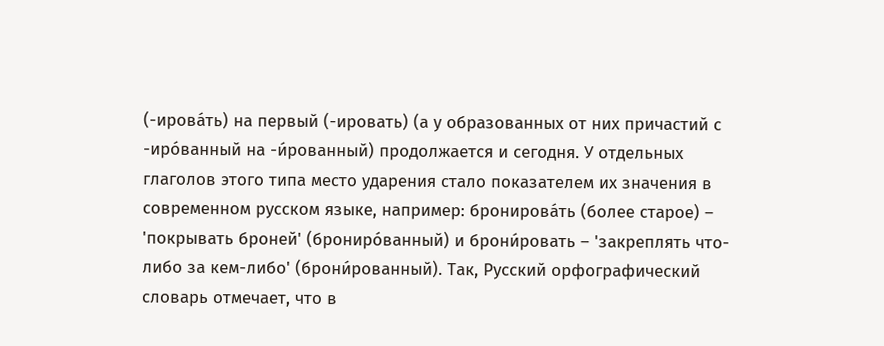(-ирова́ть) на первый (-ировать) (а у образованных от них причастий с -иро́ванный на -и́рованный) продолжается и сегодня. У отдельных глаголов этого типа место ударения стало показателем их значения в современном русском языке, например: бронирова́ть (более старое) – 'покрывать броней' (брониро́ванный) и брони́ровать – 'закреплять что-либо за кем-либо' (брони́рованный). Так, Русский орфографический словарь отмечает, что в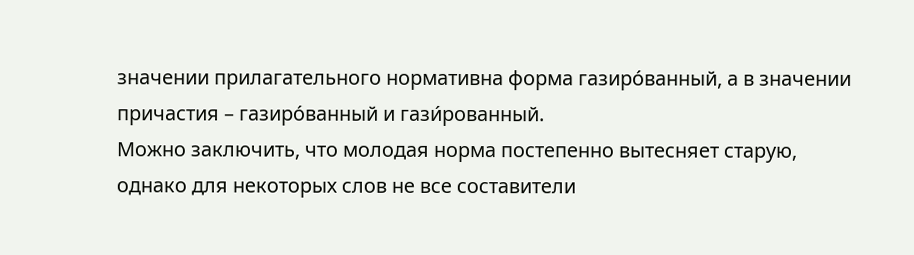значении прилагательного нормативна форма газиро́ванный, а в значении причастия – газиро́ванный и гази́рованный.
Можно заключить, что молодая норма постепенно вытесняет старую, однако для некоторых слов не все составители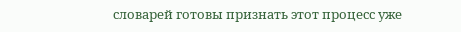словарей готовы признать этот процесс уже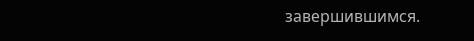завершившимся.